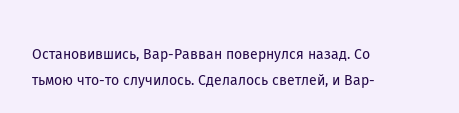Остановившись, Вар-Равван повернулся назад. Со тьмою что-то случилось. Сделалось светлей, и Вар-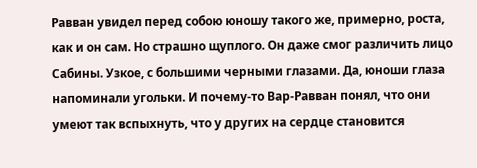Равван увидел перед собою юношу такого же, примерно, роста, как и он сам. Но страшно щуплого. Он даже смог различить лицо Сабины. Узкое, с большими черными глазами. Да, юноши глаза напоминали угольки. И почему-то Вар-Равван понял, что они умеют так вспыхнуть, что у других на сердце становится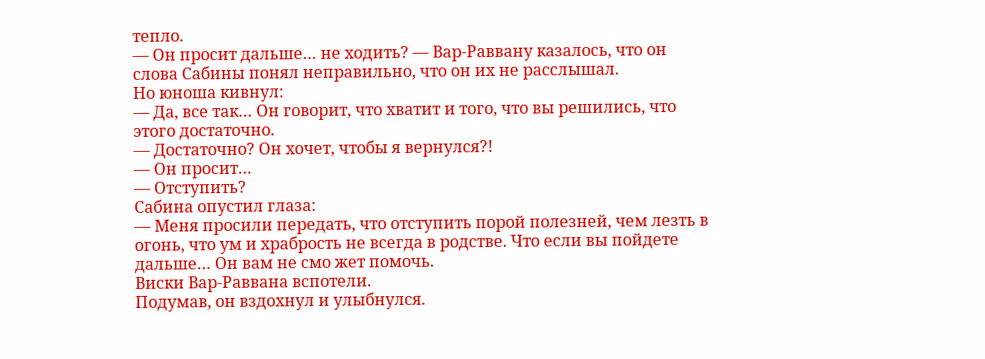тепло.
— Он просит дальше… не ходить? — Вар-Раввану казалось, что он слова Сабины понял неправильно, что он их не расслышал.
Но юноша кивнул:
— Да, все так… Он говорит, что хватит и того, что вы решились, что этого достаточно.
— Достаточно? Он хочет, чтобы я вернулся?!
— Он просит…
— Отступить?
Сабина опустил глаза:
— Меня просили передать, что отступить порой полезней, чем лезть в огонь, что ум и храбрость не всегда в родстве. Что если вы пойдете дальше… Он вам не смо жет помочь.
Виски Вар-Раввана вспотели.
Подумав, он вздохнул и улыбнулся.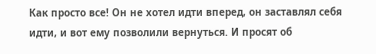Как просто все! Он не хотел идти вперед, он заставлял себя идти, и вот ему позволили вернуться. И просят об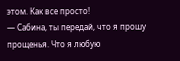этом. Как все просто!
— Сабина, ты передай, что я прошу прощенья. Что я любую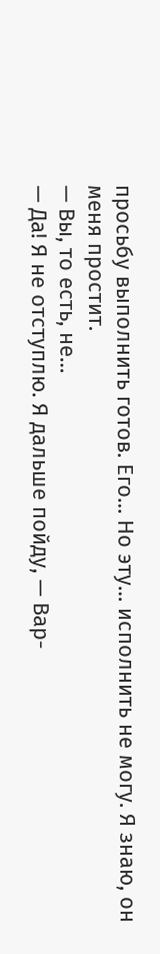просьбу выполнить готов. Его… Но эту… исполнить не могу. Я знаю, он меня простит.
— Вы, то есть, не…
— Да! Я не отступлю. Я дальше пойду, — Вар-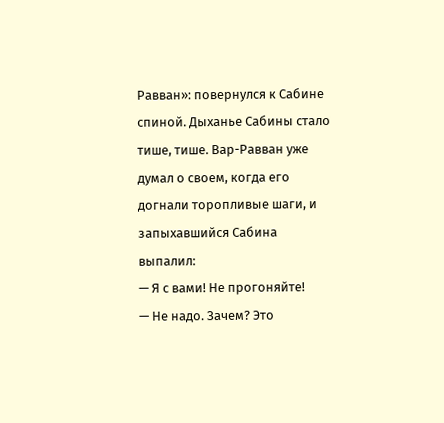Равван»: повернулся к Сабине спиной. Дыханье Сабины стало тише, тише. Вар-Равван уже думал о своем, когда его догнали торопливые шаги, и запыхавшийся Сабина выпалил:
— Я с вами! Не прогоняйте!
— Не надо. Зачем? Это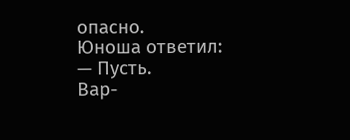опасно.
Юноша ответил:
— Пусть.
Вар-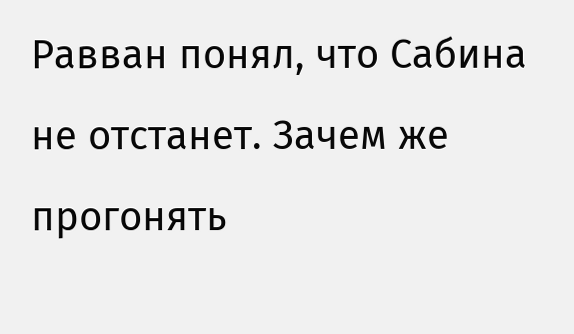Равван понял, что Сабина не отстанет. Зачем же прогонять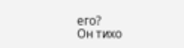его?
Он тихо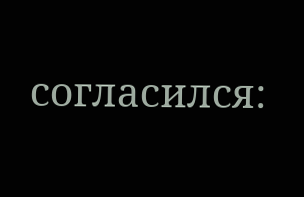согласился: